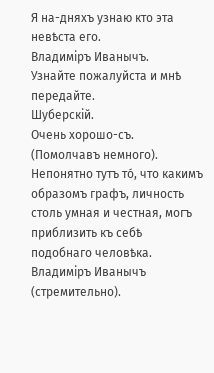Я на-дняхъ узнаю кто эта невѣста его.
Владимiръ Иванычъ.
Узнайте пожалуйста и мнѣ передайте.
Шуберскiй.
Очень хорошо-съ. (Помолчавъ немного). Непонятно тутъ тó, что какимъ образомъ графъ, личность столь умная и честная, могъ приблизить къ себѣ подобнаго человѣка.
Владимiръ Иванычъ (стремительно).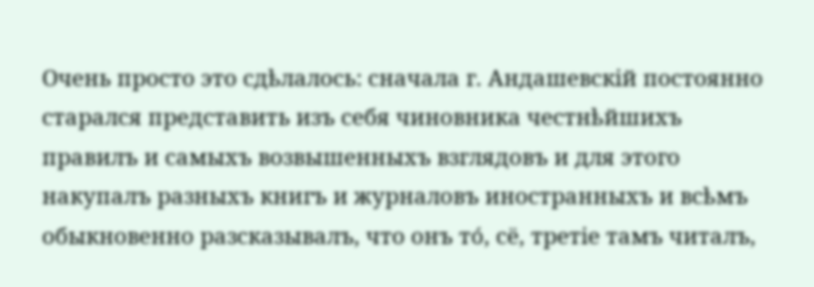Очень просто это сдѣлалось: сначала г. Андашевскiй постоянно старался представить изъ себя чиновника честнѣйшихъ правилъ и самыхъ возвышенныхъ взглядовъ и для этого накупалъ разныхъ книгъ и журналовъ иностранныхъ и всѣмъ обыкновенно разсказывалъ, что онъ тó, сё, третiе тамъ читалъ,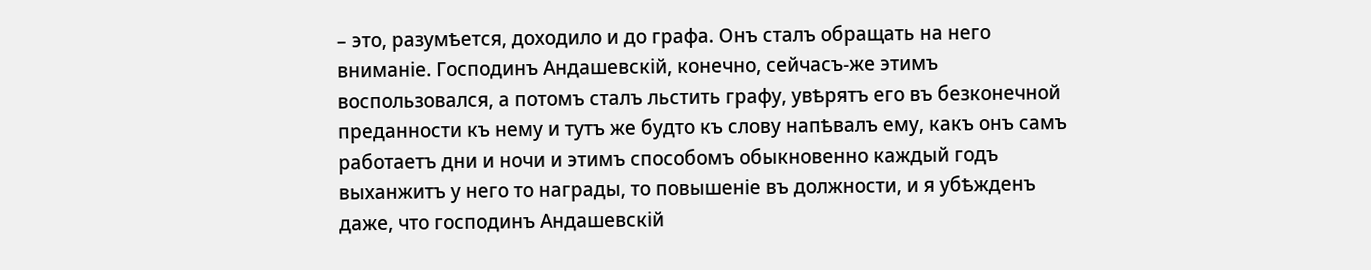– это, разумѣется, доходило и до графа. Онъ сталъ обращать на него вниманiе. Господинъ Андашевскiй, конечно, сейчасъ-же этимъ воспользовался, а потомъ сталъ льстить графу, увѣрятъ его въ безконечной преданности къ нему и тутъ же будто къ слову напѣвалъ ему, какъ онъ самъ работаетъ дни и ночи и этимъ способомъ обыкновенно каждый годъ выханжитъ у него то награды, то повышенiе въ должности, и я убѣжденъ даже, что господинъ Андашевскiй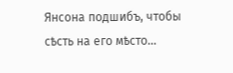Янсона подшибъ, чтобы сѣсть на его мѣсто…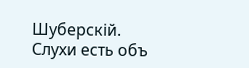Шуберскiй.
Слухи есть объ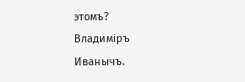этомъ?
Владимiръ Иванычъ.